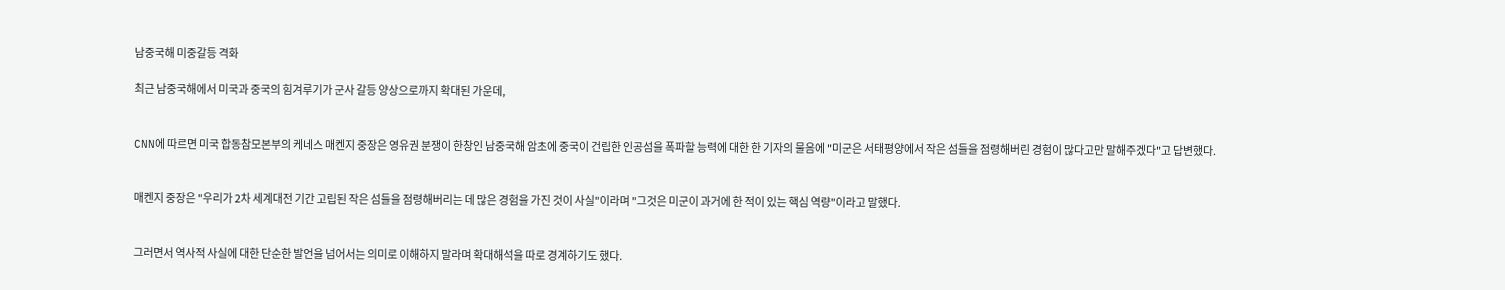남중국해 미중갈등 격화

최근 남중국해에서 미국과 중국의 힘겨루기가 군사 갈등 양상으로까지 확대된 가운데,


CNN에 따르면 미국 합동참모본부의 케네스 매켄지 중장은 영유권 분쟁이 한창인 남중국해 암초에 중국이 건립한 인공섬을 폭파할 능력에 대한 한 기자의 물음에 "미군은 서태평양에서 작은 섬들을 점령해버린 경험이 많다고만 말해주겠다"고 답변했다.


매켄지 중장은 "우리가 2차 세계대전 기간 고립된 작은 섬들을 점령해버리는 데 많은 경험을 가진 것이 사실"이라며 "그것은 미군이 과거에 한 적이 있는 핵심 역량"이라고 말했다.


그러면서 역사적 사실에 대한 단순한 발언을 넘어서는 의미로 이해하지 말라며 확대해석을 따로 경계하기도 했다.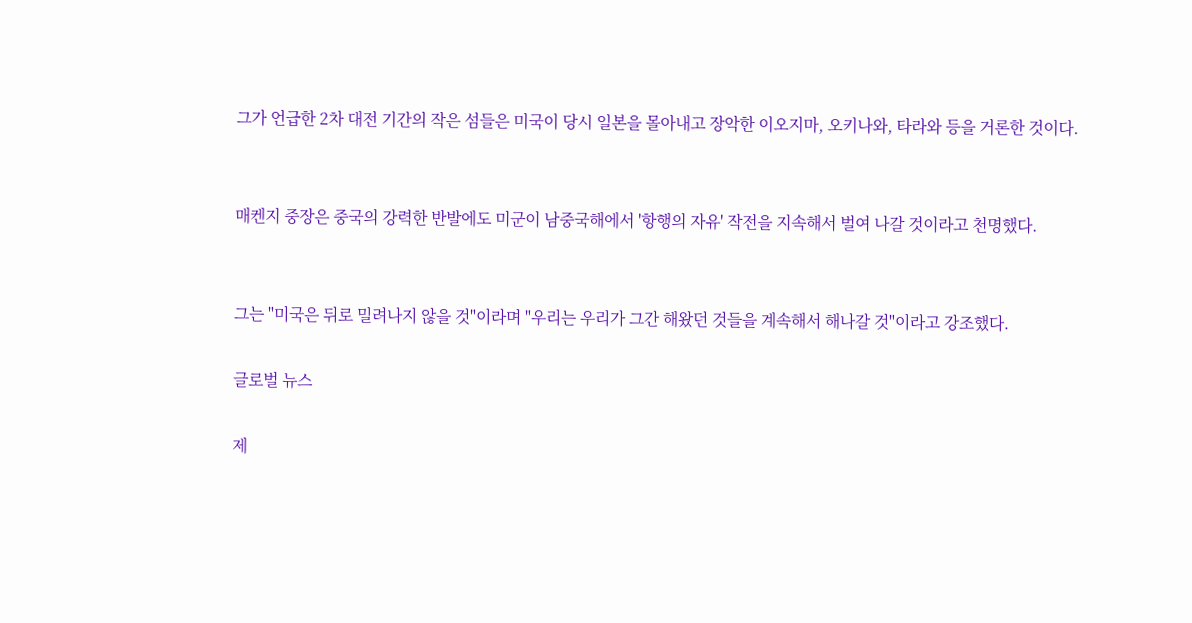그가 언급한 2차 대전 기간의 작은 섬들은 미국이 당시 일본을 몰아내고 장악한 이오지마, 오키나와, 타라와 등을 거론한 것이다.


매켄지 중장은 중국의 강력한 반발에도 미군이 남중국해에서 '항행의 자유' 작전을 지속해서 벌여 나갈 것이라고 천명했다.


그는 "미국은 뒤로 밀려나지 않을 것"이라며 "우리는 우리가 그간 해왔던 것들을 계속해서 해나갈 것"이라고 강조했다.

글로벌 뉴스

제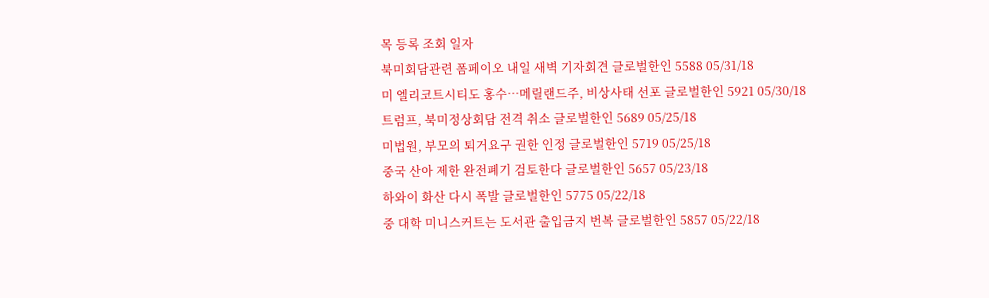목 등록 조회 일자
북미회담관련 폼페이오 내일 새벽 기자회견 글로벌한인 5588 05/31/18
미 엘리코트시티도 홍수…메릴랜드주, 비상사태 선포 글로벌한인 5921 05/30/18
트럼프, 북미정상회담 전격 취소 글로벌한인 5689 05/25/18
미법원, 부모의 퇴거요구 권한 인정 글로벌한인 5719 05/25/18
중국 산아 제한 완전폐기 검토한다 글로벌한인 5657 05/23/18
하와이 화산 다시 폭발 글로벌한인 5775 05/22/18
중 대학 미니스커트는 도서관 출입금지 번복 글로벌한인 5857 05/22/18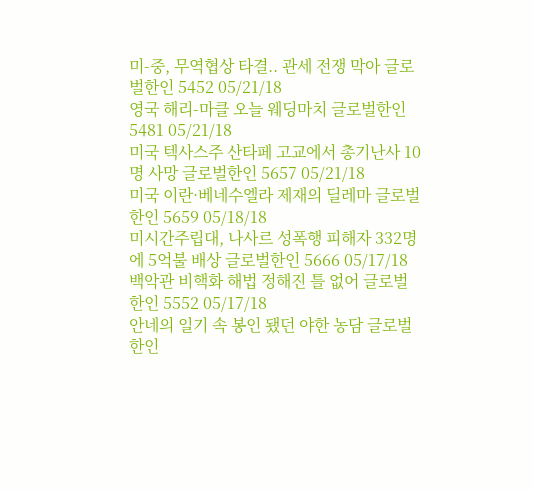미-중, 무역협상 타결.. 관세 전쟁 막아 글로벌한인 5452 05/21/18
영국 해리-마클 오늘 웨딩마치 글로벌한인 5481 05/21/18
미국 텍사스주 산타페 고교에서 총기난사 10명 사망 글로벌한인 5657 05/21/18
미국 이란·베네수엘라 제재의 딜레마 글로벌한인 5659 05/18/18
미시간주립대, 나사르 성폭행 피해자 332명에 5억불 배상 글로벌한인 5666 05/17/18
백악관 비핵화 해법 정해진 틀 없어 글로벌한인 5552 05/17/18
안네의 일기 속 봉인 됐던 야한 농담 글로벌한인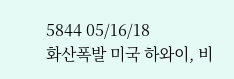5844 05/16/18
화산폭발 미국 하와이, 비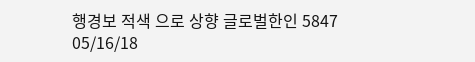행경보 적색 으로 상향 글로벌한인 5847 05/16/18